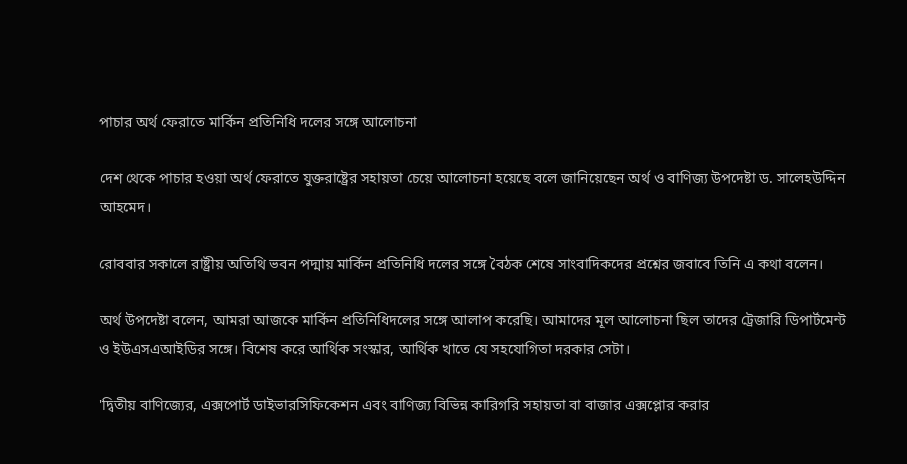পাচার অর্থ ফেরাতে মার্কিন প্রতিনিধি দলের সঙ্গে আলোচনা

দেশ থেকে পাচার হওয়া অর্থ ফেরাতে যুক্তরাষ্ট্রের সহায়তা চেয়ে আলোচনা হয়েছে বলে জানিয়েছেন অর্থ ও বাণিজ্য উপদেষ্টা ড. সালেহউদ্দিন আহমেদ।

রোববার সকালে রাষ্ট্রীয় অতিথি ভবন পদ্মায় মার্কিন প্রতিনিধি দলের সঙ্গে বৈঠক শেষে সাংবাদিকদের প্রশ্নের জবাবে তিনি এ কথা বলেন।

অর্থ উপদেষ্টা বলেন, আমরা আজকে মার্কিন প্রতিনিধিদলের সঙ্গে আলাপ করেছি। আমাদের মূল আলোচনা ছিল তাদের ট্রেজারি ডিপার্টমেন্ট ও ইউএসএআইডির সঙ্গে। বিশেষ করে আর্থিক সংস্কার, আর্থিক খাতে যে সহযোগিতা দরকার সেটা।

'দ্বিতীয় বাণিজ্যের, এক্সপোর্ট ডাইভারসিফিকেশন এবং বাণিজ্য বিভিন্ন কারিগরি সহায়তা বা বাজার এক্সপ্লোর করার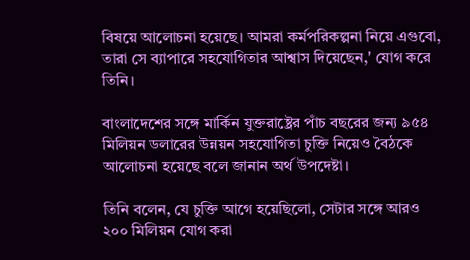বিষয়ে আলোচনা হয়েছে। আমরা কর্মপরিকল্পনা নিয়ে এগুবো, তারা সে ব্যাপারে সহযোগিতার আশ্বাস দিয়েছেন,' যোগ করে তিনি।

বাংলাদেশের সঙ্গে মার্কিন যুক্তরাষ্ট্রের পাঁচ বছরের জন্য ৯৫৪ মিলিয়ন ডলারের উন্নয়ন সহযোগিতা চুক্তি নিয়েও বৈঠকে আলোচনা হয়েছে বলে জানান অর্থ উপদেষ্টা।

তিনি বলেন, যে চুক্তি আগে হয়েছিলো, সেটার সঙ্গে আরও ২০০ মিলিয়ন যোগ করা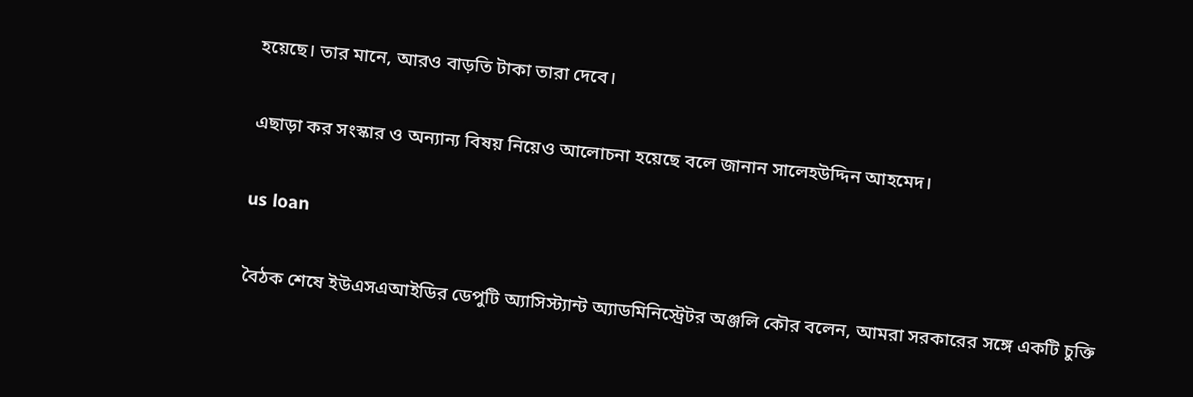হয়েছে। তার মানে, আরও বাড়তি টাকা তারা দেবে।

এছাড়া কর সংস্কার ও অন্যান্য বিষয় নিয়েও আলোচনা হয়েছে বলে জানান সালেহউদ্দিন আহমেদ।

us loan

বৈঠক শেষে ইউএসএআইডির ডেপুটি অ্যাসিস্ট্যান্ট অ্যাডমিনিস্ট্রেটর অঞ্জলি কৌর বলেন, আমরা সরকারের সঙ্গে একটি চুক্তি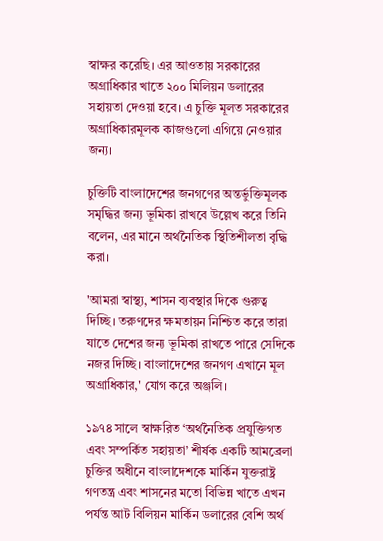স্বাক্ষর করেছি। এর আওতায় সরকারের অগ্রাধিকার খাতে ২০০ মিলিয়ন ডলারের সহায়তা দেওয়া হবে। এ চুক্তি মূলত সরকারের অগ্রাধিকারমূলক কাজগুলো এগিয়ে নেওয়ার জন্য।

চুক্তিটি বাংলাদেশের জনগণের অন্তর্ভুক্তিমূলক সমৃদ্ধির জন্য ভূমিকা রাখবে উল্লেখ করে তিনি বলেন, এর মানে অর্থনৈতিক স্থিতিশীলতা বৃদ্ধি করা।

'আমরা স্বাস্থ্য, শাসন ব্যবস্থার দিকে গুরুত্ব দিচ্ছি। তরুণদের ক্ষমতায়ন নিশ্চিত করে তারা যাতে দেশের জন্য ভূমিকা রাখতে পারে সেদিকে নজর দিচ্ছি। বাংলাদেশের জনগণ এখানে মূল অগ্রাধিকার,' যোগ করে অঞ্জলি।

১৯৭৪ সালে স্বাক্ষরিত ‘অর্থনৈতিক প্রযুক্তিগত এবং সম্পর্কিত সহায়তা’ শীর্ষক একটি আমব্রেলা চুক্তির অধীনে বাংলাদেশকে মার্কিন যুক্তরাষ্ট্র গণতন্ত্র এবং শাসনের মতো বিভিন্ন খাতে এখন পর্যন্ত আট বিলিয়ন মার্কিন ডলারের বেশি অর্থ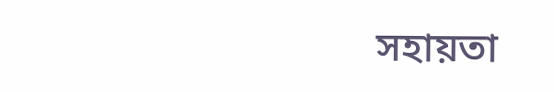সহায়তা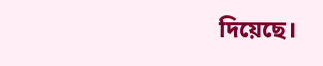দিয়েছে।